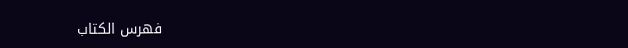فهرس الكتاب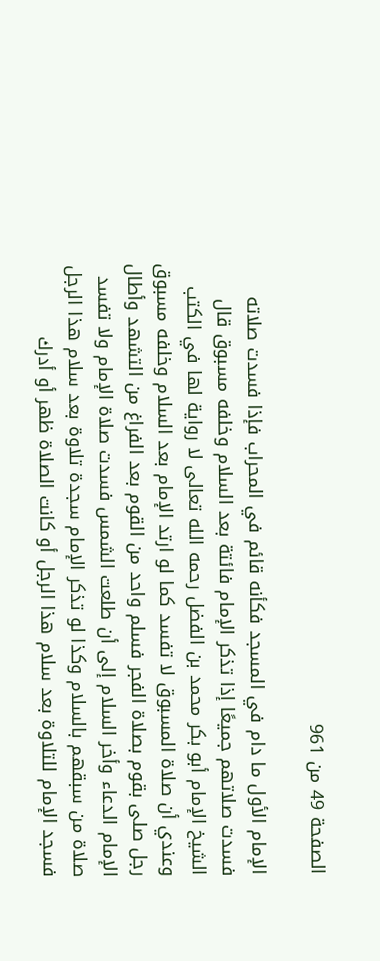الصفحة 49 من 961

الإمام الأول ما دام في المسجد فكأنه قائم في المحراب فإذا فسدت صلاته فسدت صلاتهم جميعًا إذا تذكر الإمام فائتة بعد السلام وخلفه مسبوق قال الشيخ الإمام أبو بكر محمد بن الفضل رحمه الله تعالى لا رواية لها في الكتب وعندي أن صلاة المسبوق لا تفسد كما لو ارتد الإمام بعد السلام وخلفه مسبوق رجل صلى بقوم بصلاة الفجر فسلم واحد من القوم بعد الفراغ من التشهد وأطال الإمام الدعاء وأخر السلام إلى أن طلعت الشمس فسدت صلاة الإمام ولا تفسد صلاة من سبقهم بالسلام وكذا لو تذكر الإمام سجدة تلاوة بعد سلام هذا الرجل فسجد الإمام للتلاوة بعد سلام هذا الرجل أو كانت الصلاة ظهر أو أدرك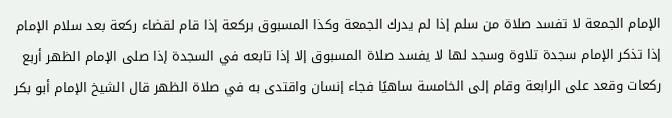الإمام الجمعة لا تفسد صلاة من سلم إذا لم يدرك الجمعة وكذا المسبوق بركعة إذا قام لقضاء ركعة بعد سلام الإمام إذا تذكر الإمام سجدة تلاوة وسجد لها لا يفسد صلاة المسبوق إلا إذا تابعه في السجدة إذا صلى الإمام الظهر أربع ركعات وقعد على الرابعة وقام إلى الخامسة ساهيًا فجاء إنسان واقتدى به في صلاة الظهر قال الشيخ الإمام أبو بكر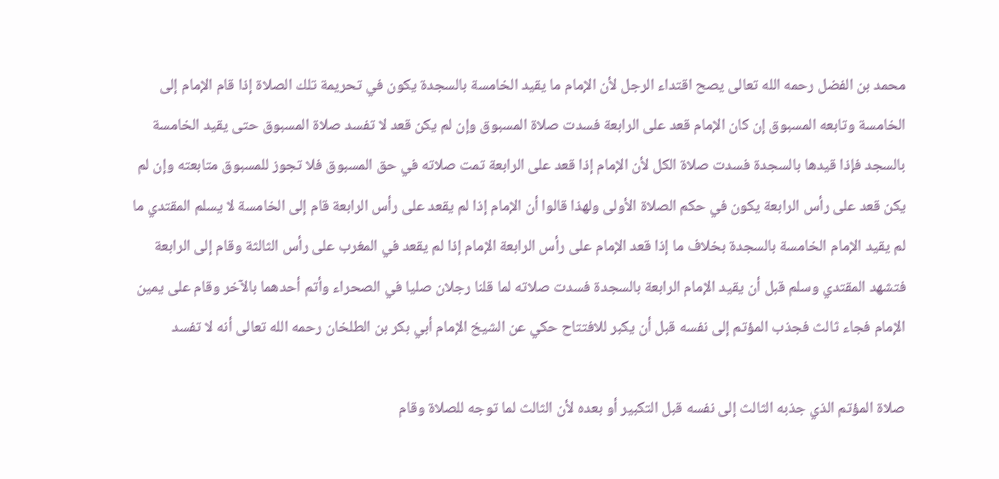محمد بن الفضل رحمه الله تعالى يصح اقتداء الرجل لأن الإمام ما يقيد الخامسة بالسجدة يكون في تحريمة تلك الصلاة إذا قام الإمام إلى الخامسة وتابعه المسبوق إن كان الإمام قعد على الرابعة فسدت صلاة المسبوق وإن لم يكن قعد لا تفسد صلاة المسبوق حتى يقيد الخامسة بالسجد فإذا قيدها بالسجدة فسدت صلاة الكل لأن الإمام إذا قعد على الرابعة تمت صلاته في حق المسبوق فلا تجوز للمسبوق متابعته وإن لم يكن قعد على رأس الرابعة يكون في حكم الصلاة الأولى ولهذا قالوا أن الإمام إذا لم يقعد على رأس الرابعة قام إلى الخامسة لا يسلم المقتدي ما لم يقيد الإمام الخامسة بالسجدة بخلاف ما إذا قعد الإمام على رأس الرابعة الإمام إذا لم يقعد في المغرب على رأس الثالثة وقام إلى الرابعة فتشهد المقتدي وسلم قبل أن يقيد الإمام الرابعة بالسجدة فسدت صلاته لما قلنا رجلان صليا في الصحراء وأتم أحدهما بالآخر وقام على يمين الإمام فجاء ثالث فجذب المؤتم إلى نفسه قبل أن يكبر للافتتاح حكي عن الشيخ الإمام أبي بكر بن الطلخان رحمه الله تعالى أنه لا تفسد

صلاة المؤتم الذي جذبه الثالث إلى نفسه قبل التكبير أو بعده لأن الثالث لما توجه للصلاة وقام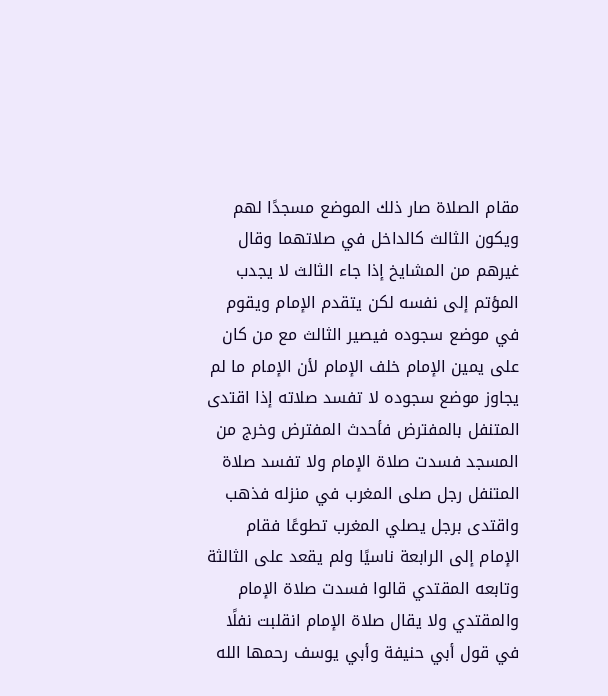مقام الصلاة صار ذلك الموضع مسجدًا لهم ويكون الثالث كالداخل في صلاتهما وقال غيرهم من المشايخ إذا جاء الثالث لا يجدب المؤتم إلى نفسه لكن يتقدم الإمام ويقوم في موضع سجوده فيصير الثالث مع من كان على يمين الإمام خلف الإمام لأن الإمام ما لم يجاوز موضع سجوده لا تفسد صلاته إذا اقتدى المتنفل بالمفترض فأحدث المفترض وخرج من المسجد فسدت صلاة الإمام ولا تفسد صلاة المتنفل رجل صلى المغرب في منزله فذهب واقتدى برجل يصلي المغرب تطوعًا فقام الإمام إلى الرابعة ناسيًا ولم يقعد على الثالثة وتابعه المقتدي قالوا فسدت صلاة الإمام والمقتدي ولا يقال صلاة الإمام انقلبت نفلًا في قول أبي حنيفة وأبي يوسف رحمها الله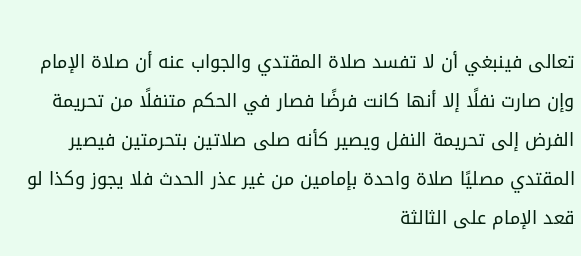تعالى فينبغي أن لا تفسد صلاة المقتدي والجواب عنه أن صلاة الإمام وإن صارت نفلًا إلا أنها كانت فرضًا فصار في الحكم متنفلًا من تحريمة الفرض إلى تحريمة النفل ويصير كأنه صلى صلاتين بتحرمتين فيصير المقتدي مصليًا صلاة واحدة بإمامين من غير عذر الحدث فلا يجوز وكذا لو قعد الإمام على الثالثة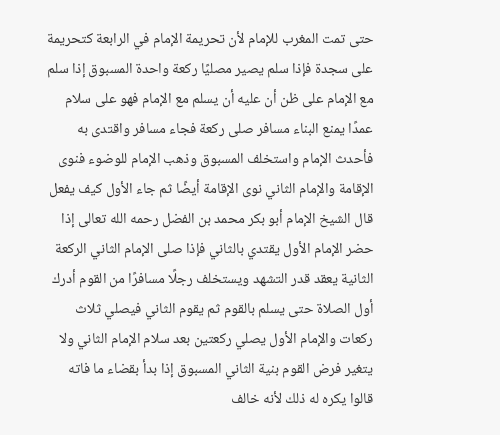حتى تمت المغرب للإمام لأن تحريمة الإمام في الرابعة كتحريمة على سجدة فإذا سلم يصير مصليًا ركعة واحدة المسبوق إذا سلم مع الإمام على ظن أن عليه أن يسلم مع الإمام فهو على سلام عمدًا يمنع البناء مسافر صلى ركعة فجاء مسافر واقتدى به فأحدث الإمام واستخلف المسبوق وذهب الإمام للوضوء فنوى الإقامة والإمام الثاني نوى الإقامة أيضًا ثم جاء الأول كيف يفعل قال الشيخ الإمام أبو بكر محمد بن الفضل رحمه الله تعالى إذا حضر الإمام الأول يقتدي بالثاني فإذا صلى الإمام الثاني الركعة الثانية يعقد قدر التشهد ويستخلف رجلًا مسافرًا من القوم أدرك أول الصلاة حتى يسلم بالقوم ثم يقوم الثاني فيصلي ثلاث ركعات والإمام الأول يصلي ركعتين بعد سلام الإمام الثاني ولا يتغير فرض القوم بنية الثاني المسبوق إذا بدأ بقضاء ما فاته قالوا يكره له ذلك لأنه خالف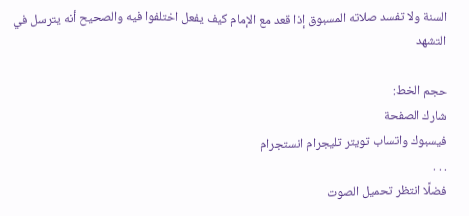السنة ولا تفسد صلاته المسبوق إذا قعد مع الإمام كيف يفعل اختلفوا فيه والصحيح أنه يترسل في التشهد

حجم الخط:
شارك الصفحة
فيسبوك واتساب تويتر تليجرام انستجرام
. . .
فضلًا انتظر تحميل الصوت